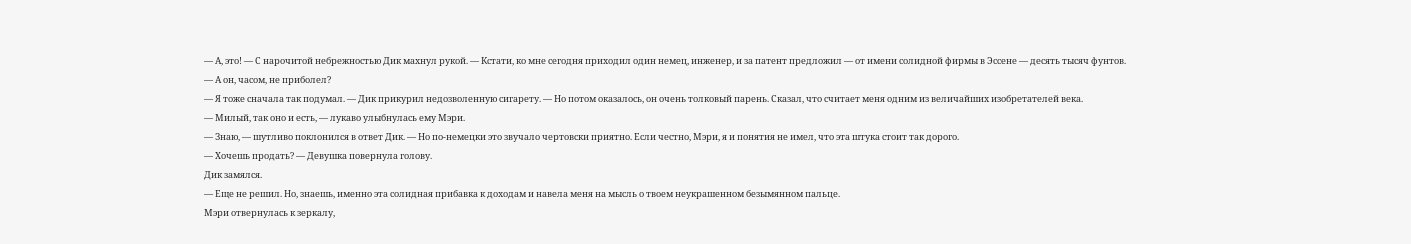— А, это! — С нарочитой небрежностью Дик махнул рукой. — Кстати, ко мне сегодня приходил один немец, инженер, и за патент предложил — от имени солидной фирмы в Эссене — десять тысяч фунтов.
— А он, часом, не приболел?
— Я тоже сначала так подумал. — Дик прикурил недозволенную сигарету. — Но потом оказалось, он очень толковый парень. Сказал, что считает меня одним из величайших изобретателей века.
— Милый, так оно и есть, — лукаво улыбнулась ему Мэри.
— Знаю, — шутливо поклонился в ответ Дик. — Но по-немецки это звучало чертовски приятно. Если честно, Мэри, я и понятия не имел, что эта штука стоит так дорого.
— Хочешь продать? — Девушка повернула голову.
Дик замялся.
— Еще не решил. Но, знаешь, именно эта солидная прибавка к доходам и навела меня на мысль о твоем неукрашенном безымянном пальце.
Мэри отвернулась к зеркалу,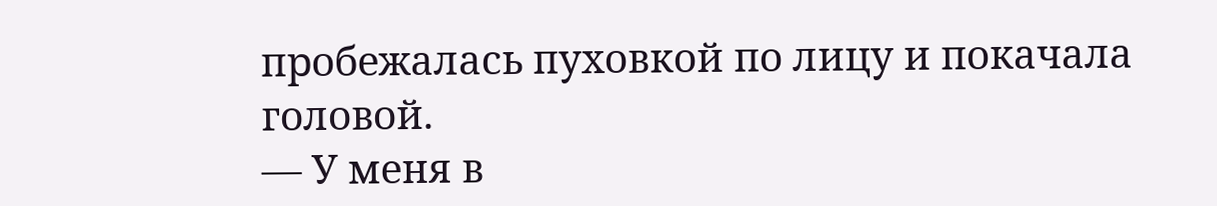пробежалась пуховкой по лицу и покачала головой.
— У меня в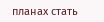планах стать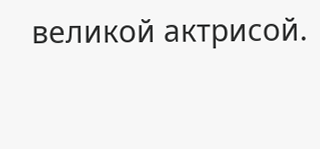великой актрисой.